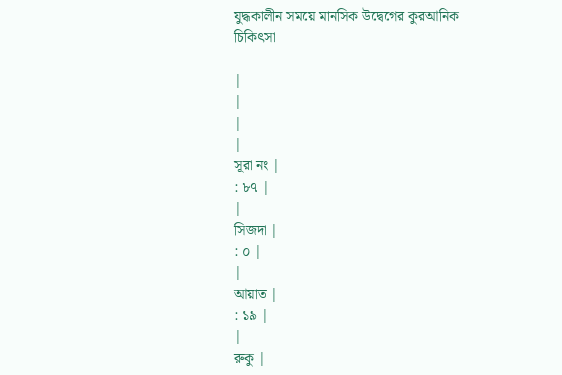যুদ্ধকালীন সময়ে মানসিক উদ্বেগের কুরআনিক চিকিৎসা

|
|
|
|
সূরা নং |
: ৮৭ |
|
সিজদা |
: ০ |
|
আয়াত |
: ১৯ |
|
রুকু |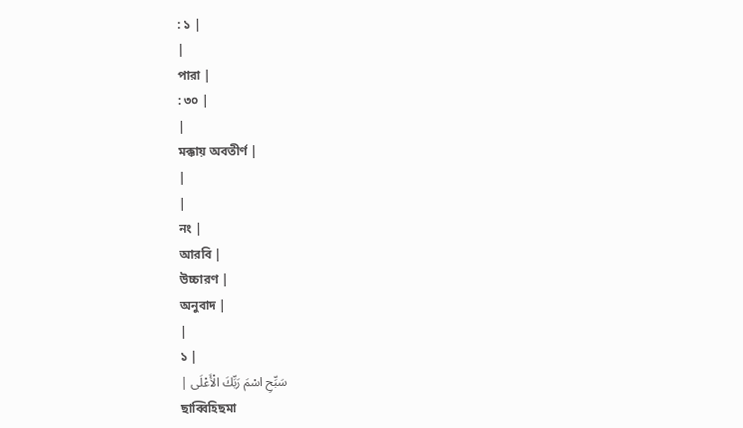: ১ |
|
পারা |
: ৩০ |
|
মক্কায় অবতীর্ণ |
|
|
নং |
আরবি |
উচ্চারণ |
অনুবাদ |
|
১ |
سَبِّحِ اسْمَ رَبِّكَ الْأَعْلَى |
ছাব্বিহিছমা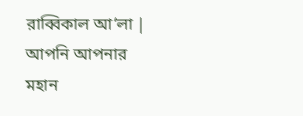রাব্বিকাল আ‘লা |
আপনি আপনার মহান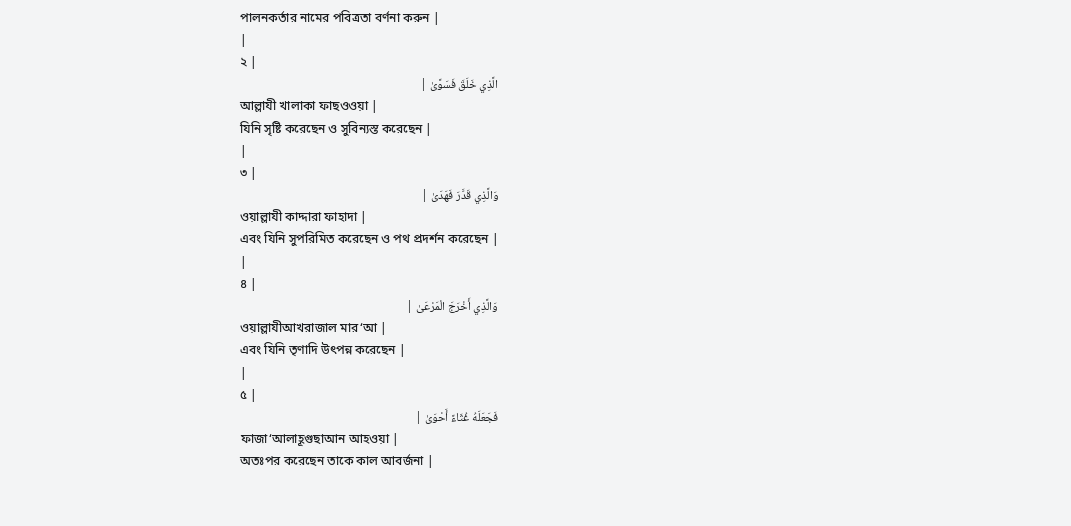পালনকর্তার নামের পবিত্রতা বর্ণনা করুন |
|
২ |
الَّذِي خَلَقَ فَسَوَّىٰ |
আল্লাযী খালাকা ফাছওওয়া |
যিনি সৃষ্টি করেছেন ও সুবিন্যস্ত করেছেন |
|
৩ |
وَالَّذِي قَدَّرَ فَهَدَىٰ |
ওয়াল্লাযী কাদ্দারা ফাহাদা |
এবং যিনি সুপরিমিত করেছেন ও পথ প্রদর্শন করেছেন |
|
৪ |
وَالَّذِي أَخْرَجَ الْمَرْعَىٰ |
ওয়াল্লাযীআখরাজাল মার‘আ |
এবং যিনি তৃণাদি উৎপন্ন করেছেন |
|
৫ |
فَجَعَلَهُ غُثَاءً أَحْوَىٰ |
ফাজা‘আলাহূগুছাআন আহওয়া |
অতঃপর করেছেন তাকে কাল আবর্জনা |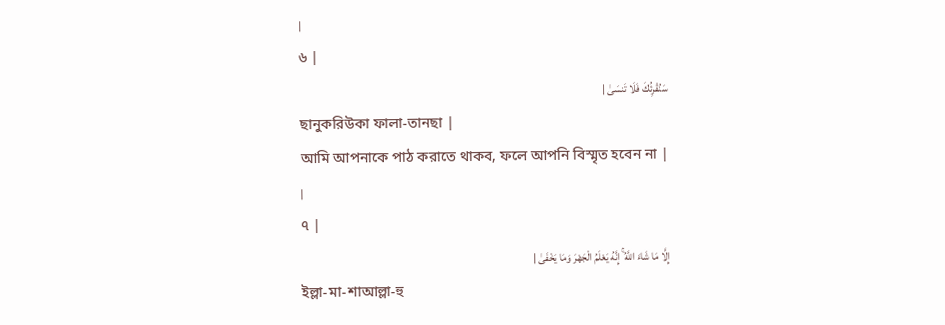|
৬ |
سَنُقْرِئُكَ فَلَا تَنسَىٰ |
ছানুকরিউকা ফালা-তানছা |
আমি আপনাকে পাঠ করাতে থাকব, ফলে আপনি বিস্মৃত হবেন না |
|
৭ |
إِلَّا مَا شَاءَ اللَّهُ ۚ إِنَّهُ يَعْلَمُ الْجَهْرَ وَمَا يَخْفَىٰ |
ইল্লা-মা-শাআল্লা-হু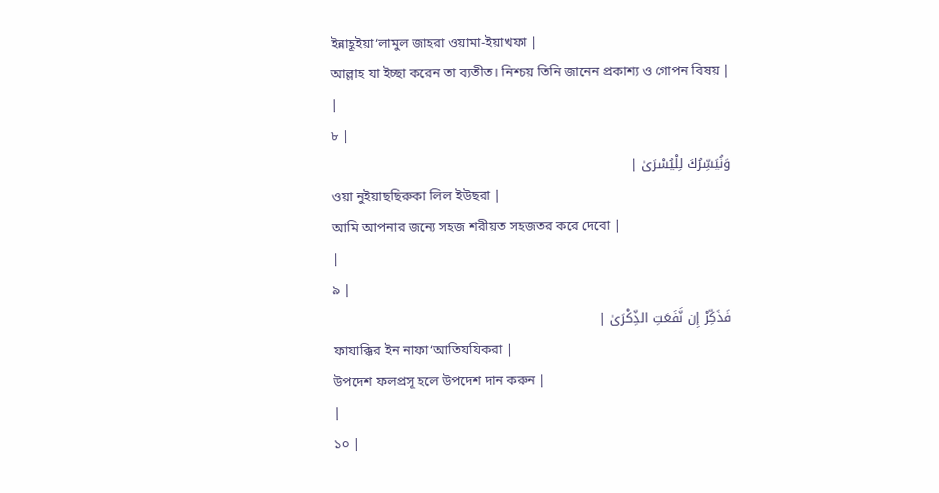ইন্নাহূইয়া‘লামুল জাহরা ওয়ামা-ইয়াখফা |
আল্লাহ যা ইচ্ছা করেন তা ব্যতীত। নিশ্চয় তিনি জানেন প্রকাশ্য ও গোপন বিষয় |
|
৮ |
وَنُيَسِّرُكَ لِلْيُسْرَىٰ |
ওয়া নুইয়াছছিরুকা লিল ইউছরা |
আমি আপনার জন্যে সহজ শরীয়ত সহজতর করে দেবো |
|
৯ |
فَذَكِّرْ إِن نَّفَعَتِ الذِّكْرَىٰ |
ফাযাক্কির ইন নাফা‘আতিযযিকরা |
উপদেশ ফলপ্রসূ হলে উপদেশ দান করুন |
|
১০ |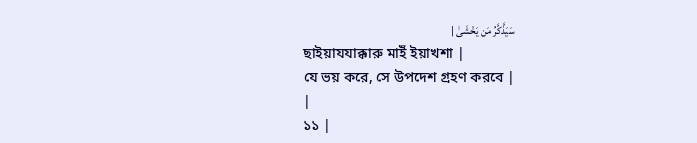سَيَذَّكَّرُ مَن يَخْشَىٰ |
ছাইয়াযযাক্কারু মাইঁ ইয়াখশা |
যে ভয় করে, সে উপদেশ গ্রহণ করবে |
|
১১ |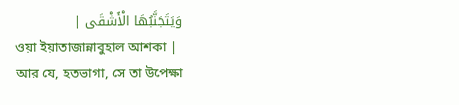وَيَتَجَنَّبُهَا الْأَشْقَى |
ওয়া ইয়াতাজান্নাবুহাল আশকা |
আর যে, হতভাগা, সে তা উপেক্ষা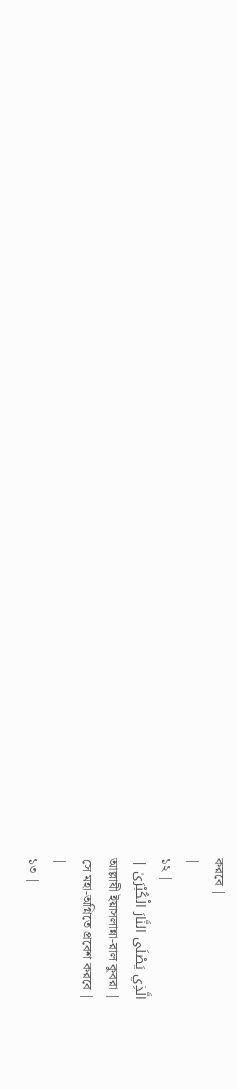করবে |
|
১২ |
الَّذِي يَصْلَى النَّارَ الْكُبْرَىٰ |
আল্লাযী ইয়াসলান্না-রাল কুবরা |
সে মহা-অগ্নিতে প্রবেশ করবে |
|
১৩ |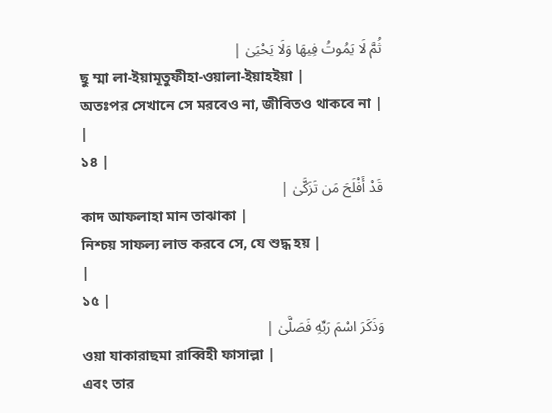ثُمَّ لَا يَمُوتُ فِيهَا وَلَا يَحْيَىٰ |
ছু ম্মা লা-ইয়ামূতুফীহা-ওয়ালা-ইয়াহইয়া |
অতঃপর সেখানে সে মরবেও না, জীবিতও থাকবে না |
|
১৪ |
قَدْ أَفْلَحَ مَن تَزَكَّىٰ |
কাদ আফলাহা মান তাঝাকা |
নিশ্চয় সাফল্য লাভ করবে সে, যে শুদ্ধ হয় |
|
১৫ |
وَذَكَرَ اسْمَ رَبِّهِ فَصَلَّىٰ |
ওয়া যাকারাছমা রাব্বিহী ফাসাল্লা |
এবং তার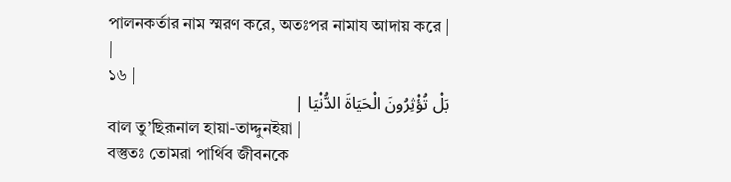পালনকর্তার নাম স্মরণ করে, অতঃপর নামায আদায় করে |
|
১৬ |
بَلْ تُؤْثِرُونَ الْحَيَاةَ الدُّنْيَا |
বাল তু’ছিরূনাল হায়া-তাদ্দুনইয়া |
বস্তুতঃ তোমরা পার্থিব জীবনকে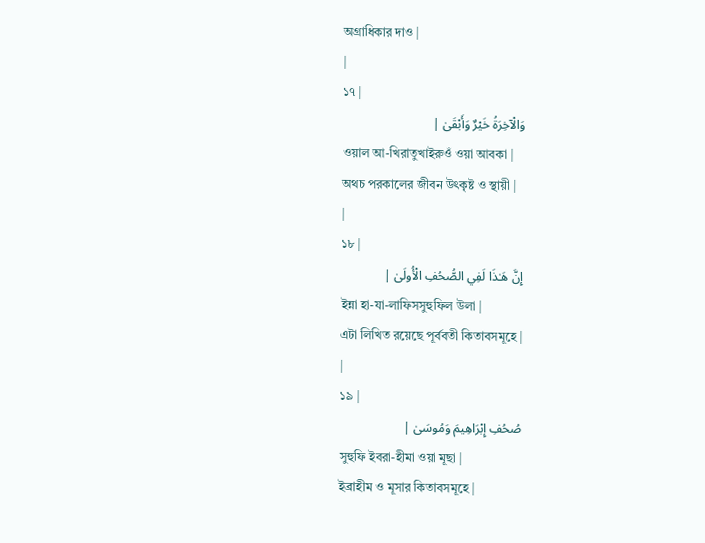অগ্রাধিকার দাও |
|
১৭ |
وَالْآخِرَةُ خَيْرٌ وَأَبْقَىٰ |
ওয়াল আ-খিরাতুখাইরুওঁ ওয়া আবকা |
অথচ পরকালের জীবন উৎকৃষ্ট ও স্থায়ী |
|
১৮ |
إِنَّ هَـٰذَا لَفِي الصُّحُفِ الْأُولَىٰ |
ইন্না হা-যা-লাফিসসুহুফিল উলা |
এটা লিখিত রয়েছে পূর্ববতী কিতাবসমূহে |
|
১৯ |
صُحُفِ إِبْرَاهِيمَ وَمُوسَىٰ |
সুহুফি ইবরা-হীমা ওয়া মূছা |
ইব্রাহীম ও মূসার কিতাবসমূহে |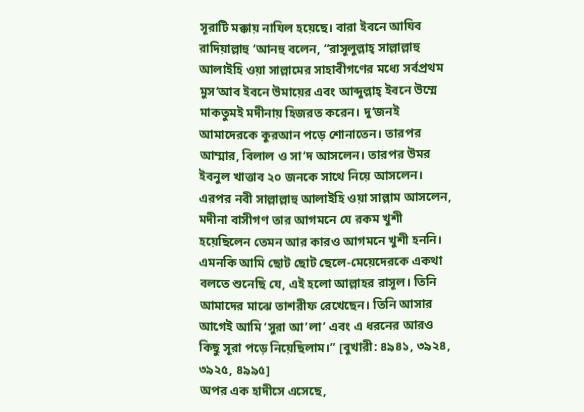সূরাটি মক্কায় নাযিল হয়েছে। বারা ইবনে আযিব রাদিয়াল্লাহু ‘আনহু বলেন, “রাসূলুল্লাহ্ সাল্লাল্লাহু আলাইহি ওয়া সাল্লামের সাহাবীগণের মধ্যে সর্বপ্রথম মুস‘আব ইবনে উমায়ের এবং আব্দুল্লাহ্ ইবনে উম্মে মাকতুমই মদীনায় হিজরত করেন। দু‘জনই আমাদেরকে কুরআন পড়ে শোনাতেন। তারপর আম্মার, বিলাল ও সা‘দ আসলেন। তারপর উমর ইবনুল খাত্তাব ২০ জনকে সাথে নিয়ে আসলেন। এরপর নবী সাল্লাল্লাহু আলাইহি ওয়া সাল্লাম আসলেন, মদীনা বাসীগণ তার আগমনে যে রকম খুশী হয়েছিলেন তেমন আর কারও আগমনে খুশী হননি। এমনকি আমি ছোট ছোট ছেলে-মেয়েদেরকে একথা বলতে শুনেছি যে, এই হলো আল্লাহর রাসূল। তিনি আমাদের মাঝে তাশরীফ রেখেছেন। তিনি আসার আগেই আমি ‘সুরা আ’লা’ এবং এ ধরনের আরও কিছু সূরা পড়ে নিয়েছিলাম।” [বুখারী: ৪৯৪১, ৩৯২৪, ৩৯২৫, ৪৯৯৫]
অপর এক হাদীসে এসেছে,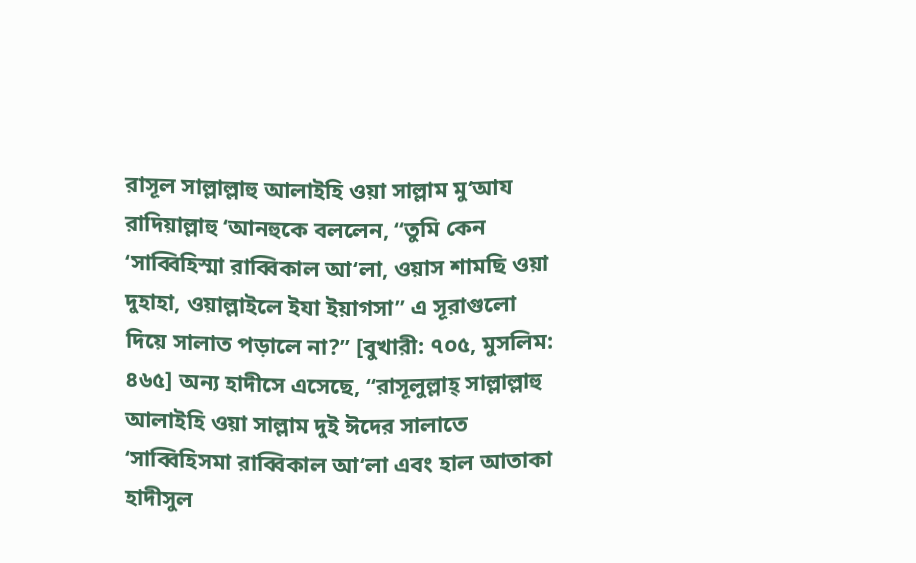রাসূল সাল্লাল্লাহু আলাইহি ওয়া সাল্লাম মু‘আয রাদিয়াল্লাহু ‘আনহুকে বললেন, “তুমি কেন ‘সাব্বিহিস্মা রাব্বিকাল আ‘লা, ওয়াস শামছি ওয়া দুহাহা, ওয়াল্লাইলে ইযা ইয়াগসা” এ সূরাগুলো দিয়ে সালাত পড়ালে না?” [বুখারী: ৭০৫, মুসলিম: ৪৬৫] অন্য হাদীসে এসেছে, “রাসূলুল্লাহ্ সাল্লাল্লাহু আলাইহি ওয়া সাল্লাম দুই ঈদের সালাতে ‘সাব্বিহিসমা রাব্বিকাল আ‘লা এবং হাল আতাকা হাদীসুল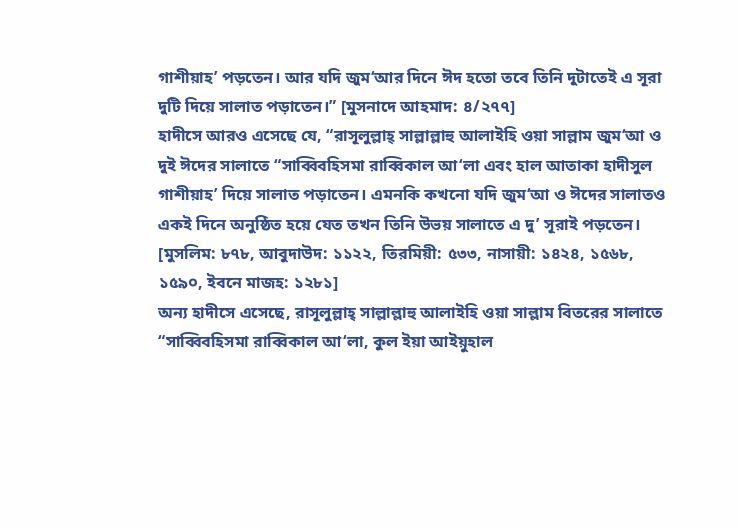গাশীয়াহ’ পড়তেন। আর যদি জুম‘আর দিনে ঈদ হতো তবে তিনি দুটাতেই এ সূরা দুটি দিয়ে সালাত পড়াতেন।” [মুসনাদে আহমাদ: ৪/২৭৭]
হাদীসে আরও এসেছে যে, “রাসূলুল্লাহ্ সাল্লাল্লাহু আলাইহি ওয়া সাল্লাম জুম‘আ ও দুই ঈদের সালাতে “সাব্বিবহিসমা রাব্বিকাল আ‘লা এবং হাল আতাকা হাদীসুল গাশীয়াহ’ দিয়ে সালাত পড়াতেন। এমনকি কখনো যদি জুম‘আ ও ঈদের সালাতও একই দিনে অনুষ্ঠিত হয়ে যেত তখন তিনি উভয় সালাতে এ দু’ সূরাই পড়তেন। [মুসলিম: ৮৭৮, আবুদাউদ: ১১২২, তিরমিয়ী: ৫৩৩, নাসায়ী: ১৪২৪, ১৫৬৮, ১৫৯০, ইবনে মাজহ: ১২৮১]
অন্য হাদীসে এসেছে, রাসূলুল্লাহ্ সাল্লাল্লাহু আলাইহি ওয়া সাল্লাম বিতরের সালাতে “সাব্বিবহিসমা রাব্বিকাল আ‘লা, কুল ইয়া আইয়ুহাল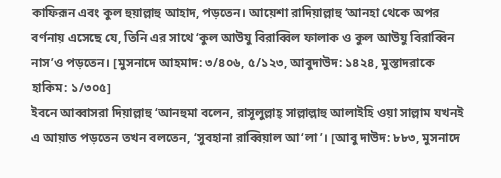কাফিরূন এবং কুল হুয়াল্লাহু আহাদ, পড়তেন। আয়েশা রাদিয়াল্লাহু ‘আনহা থেকে অপর বর্ণনায় এসেছে যে, তিনি এর সাথে ‘কুল আউযু বিরাব্বিল ফালাক ও কুল আউযু বিরাব্বিন নাস’ও পড়তেন। [মুসনাদে আহমাদ: ৩/৪০৬, ৫/১২৩, আবুদাউদ: ১৪২৪, মুস্তাদরাকে হাকিম: ১/৩০৫]
ইবনে আব্বাসরা দিয়াল্লাহু ‘আনহুমা বলেন, রাসূলুল্লাহ্ সাল্লাল্লাহু আলাইহি ওয়া সাল্লাম যখনই এ আয়াত পড়তেন তখন বলতেন, ‘সুবহানা রাব্বিয়াল আ‘লা’। [আবু দাউদ: ৮৮৩, মুসনাদে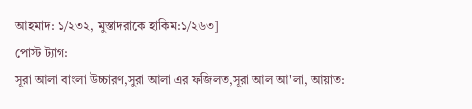আহমাদ: ১/২৩২, মুস্তাদরাকে হাকিম:১/২৬৩]
পোস্ট ট্যাগ:
সূরা আলা বাংলা উচ্চারণ,সুরা আলা এর ফজিলত,সূরা আল আ'লা, আয়াত: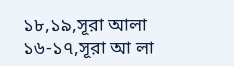১৮,১৯,সূরা আলা ১৬-১৭,সূরা আ লা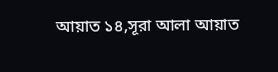আয়াত ১৪,সূরা আলা আয়াত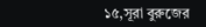১৫,সূরা বুরুজের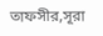তাফসীর,সূরা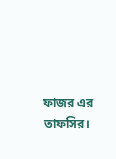ফাজর এর তাফসির।